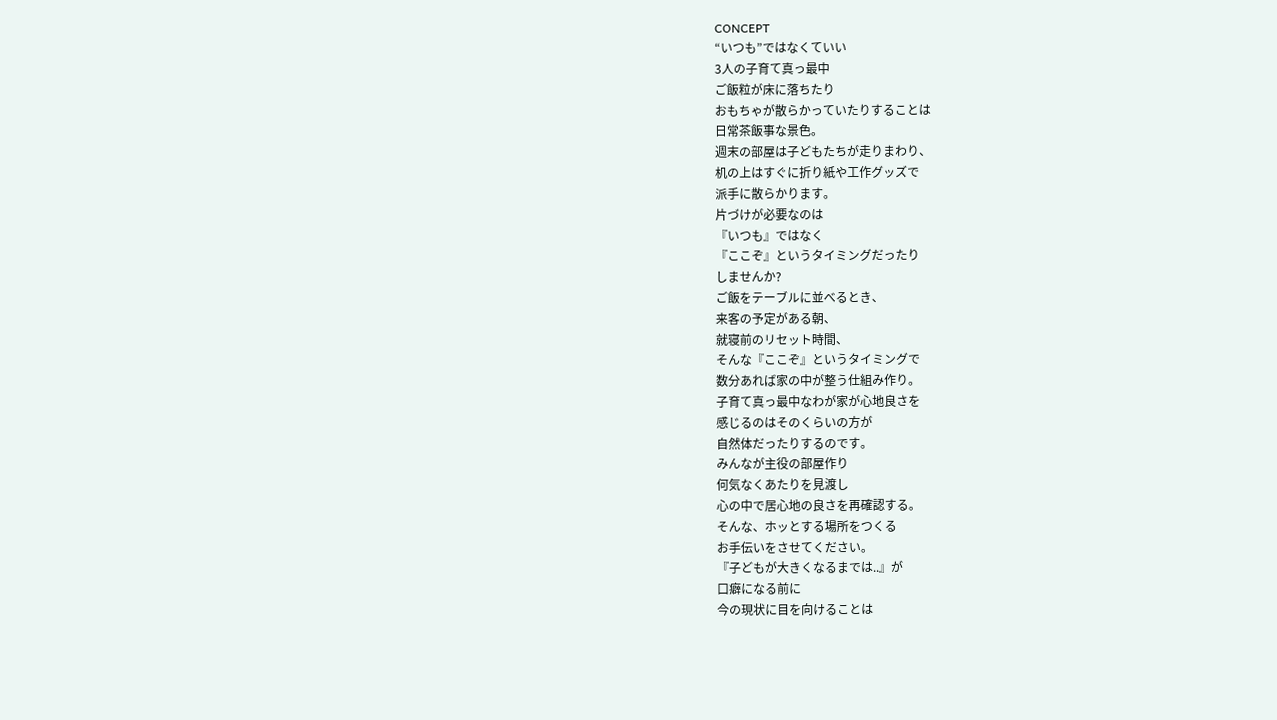CONCEPT
“いつも”ではなくていい
3人の子育て真っ最中
ご飯粒が床に落ちたり
おもちゃが散らかっていたりすることは
日常茶飯事な景色。
週末の部屋は子どもたちが走りまわり、
机の上はすぐに折り紙や工作グッズで
派手に散らかります。
片づけが必要なのは
『いつも』ではなく
『ここぞ』というタイミングだったり
しませんか?
ご飯をテーブルに並べるとき、
来客の予定がある朝、
就寝前のリセット時間、
そんな『ここぞ』というタイミングで
数分あれば家の中が整う仕組み作り。
子育て真っ最中なわが家が心地良さを
感じるのはそのくらいの方が
自然体だったりするのです。
みんなが主役の部屋作り
何気なくあたりを見渡し
心の中で居心地の良さを再確認する。
そんな、ホッとする場所をつくる
お手伝いをさせてください。
『子どもが大きくなるまでは..』が
口癖になる前に
今の現状に目を向けることは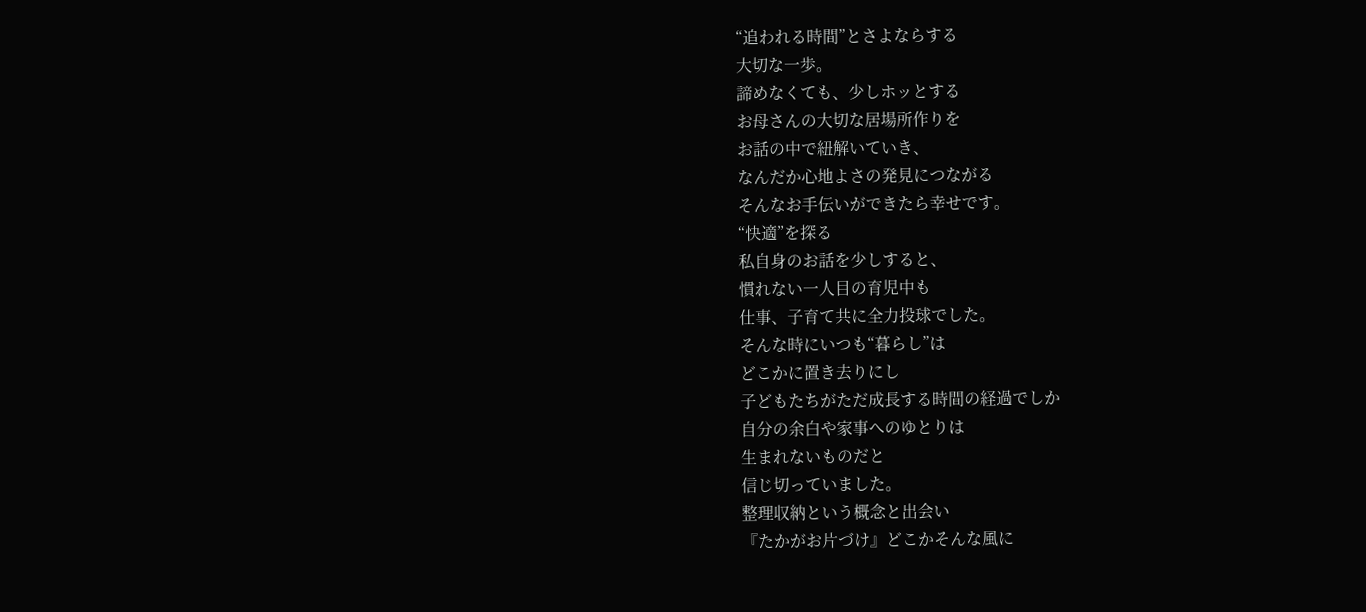“追われる時間”とさよならする
大切な一歩。
諦めなくても、少しホッとする
お母さんの大切な居場所作りを
お話の中で紐解いていき、
なんだか心地よさの発見につながる
そんなお手伝いができたら幸せです。
“快適”を探る
私自身のお話を少しすると、
慣れない一人目の育児中も
仕事、子育て共に全力投球でした。
そんな時にいつも“暮らし”は
どこかに置き去りにし
子どもたちがただ成長する時間の経過でしか
自分の余白や家事へのゆとりは
生まれないものだと
信じ切っていました。
整理収納という概念と出会い
『たかがお片づけ』どこかそんな風に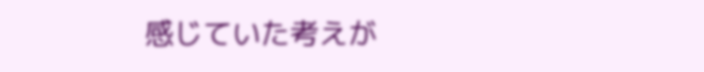感じていた考えが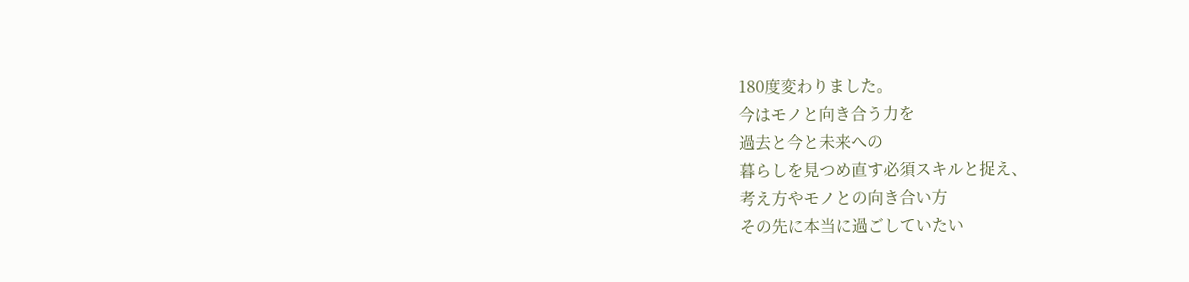180度変わりました。
今はモノと向き合う力を
過去と今と未来への
暮らしを見つめ直す必須スキルと捉え、
考え方やモノとの向き合い方
その先に本当に過ごしていたい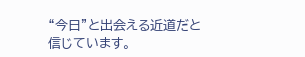“今日”と出会える近道だと信じています。